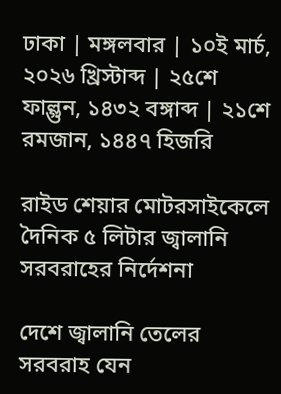ঢাকা | মঙ্গলবার | ১০ই মার্চ, ২০২৬ খ্রিস্টাব্দ | ২৫শে ফাল্গুন, ১৪৩২ বঙ্গাব্দ | ২১শে রমজান, ১৪৪৭ হিজরি

রাইড শেয়ার মোটরসাইকেলে দৈনিক ৫ লিটার জ্বালানি সরবরাহের নির্দেশনা

দেশে জ্বালানি তেলের সরবরাহ যেন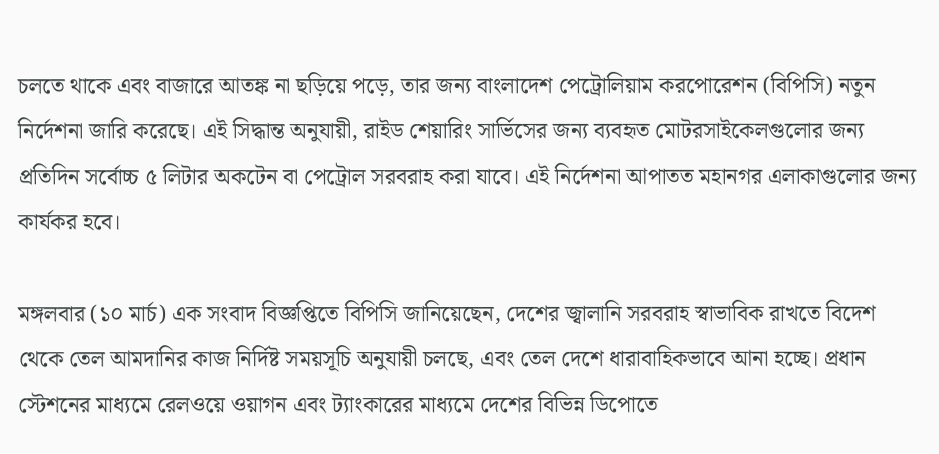চলতে থাকে এবং বাজারে আতঙ্ক না ছড়িয়ে পড়ে, তার জন্য বাংলাদেশ পেট্রোলিয়াম করপোরেশন (বিপিসি) নতুন নির্দেশনা জারি করেছে। এই সিদ্ধান্ত অনুযায়ী, রাইড শেয়ারিং সার্ভিসের জন্য ব্যবহৃত মোটরসাইকেলগুলোর জন্য প্রতিদিন সর্বোচ্চ ৫ লিটার অকটেন বা পেট্রোল সরবরাহ করা যাবে। এই নির্দেশনা আপাতত মহানগর এলাকাগুলোর জন্য কার্যকর হবে।

মঙ্গলবার (১০ মার্চ) এক সংবাদ বিজ্ঞপ্তিতে বিপিসি জানিয়েছেন, দেশের জ্বালানি সরবরাহ স্বাভাবিক রাখতে বিদেশ থেকে তেল আমদানির কাজ নির্দিষ্ট সময়সূচি অনুযায়ী চলছে, এবং তেল দেশে ধারাবাহিকভাবে আনা হচ্ছে। প্রধান স্টেশনের মাধ্যমে রেলওয়ে ওয়াগন এবং ট্যাংকারের মাধ্যমে দেশের বিভিন্ন ডিপোতে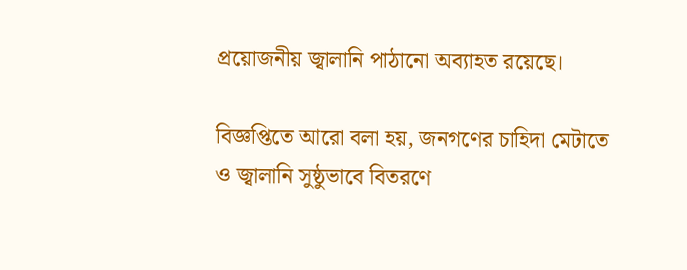প্রয়োজনীয় জ্বালানি পাঠানো অব্যাহত রয়েছে।

বিজ্ঞপ্তিতে আরো বলা হয়, জনগণের চাহিদা মেটাতে ও জ্বালানি সুষ্ঠুভাবে বিতরণে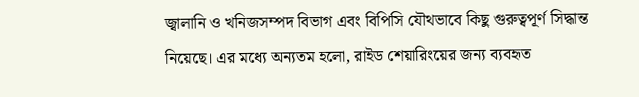জ্বালানি ও খনিজসম্পদ বিভাগ এবং বিপিসি যৌথভাবে কিছু গুরুত্বপূর্ণ সিদ্ধান্ত নিয়েছে। এর মধ্যে অন্যতম হলো, রাইড শেয়ারিংয়ের জন্য ব্যবহৃত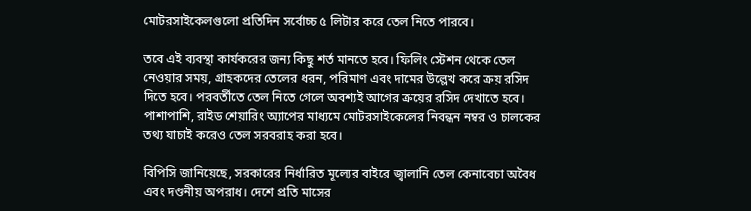মোটরসাইকেলগুলো প্রতিদিন সর্বোচ্চ ৫ লিটার করে তেল নিতে পারবে।

তবে এই ব্যবস্থা কার্যকরের জন্য কিছু শর্ত মানতে হবে। ফিলিং স্টেশন থেকে তেল নেওয়ার সময়, গ্রাহকদের তেলের ধরন, পরিমাণ এবং দামের উল্লেখ করে ক্রয় রসিদ দিতে হবে। পরবর্তীতে তেল নিতে গেলে অবশ্যই আগের ক্রয়ের রসিদ দেখাতে হবে। পাশাপাশি, রাইড শেয়ারিং অ্যাপের মাধ্যমে মোটরসাইকেলের নিবন্ধন নম্বর ও চালকের তথ্য যাচাই করেও তেল সরবরাহ করা হবে।

বিপিসি জানিয়েছে, সরকারের নির্ধারিত মূল্যের বাইরে জ্বালানি তেল কেনাবেচা অবৈধ এবং দণ্ডনীয় অপরাধ। দেশে প্রতি মাসের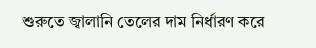শুরুতে জ্বালানি তেলের দাম নির্ধারণ করে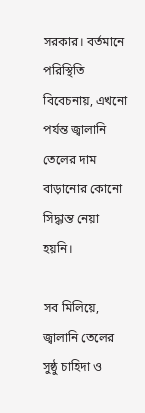সরকার। বর্তমানে পরিস্থিতি বিবেচনায়, এখনো পর্যন্ত জ্বালানি তেলের দাম বাড়ানোর কোনো সিদ্ধান্ত নেয়া হয়নি।

সব মিলিয়ে, জ্বালানি তেলের সুষ্ঠু চাহিদা ও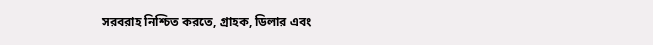সরবরাহ নিশ্চিত করতে, গ্রাহক, ডিলার এবং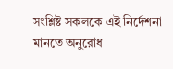সংশ্লিষ্ট সকলকে এই নির্দেশনা মানতে অনুরোধ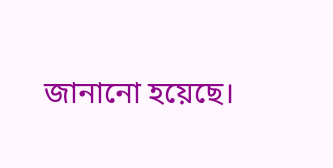জানানো হয়েছে।